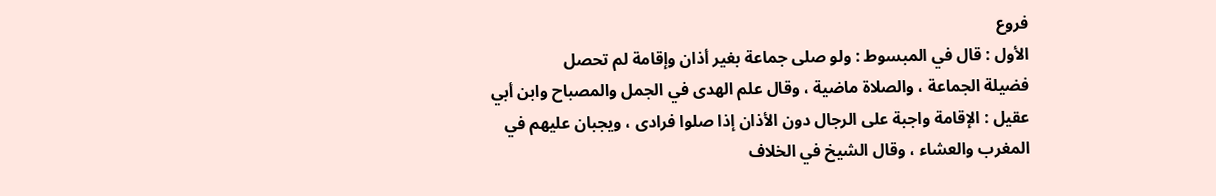فروع
الأول : قال في المبسوط : ولو صلى جماعة بغير أذان وإقامة لم تحصل
فضيلة الجماعة ، والصلاة ماضية ، وقال علم الهدى في الجمل والمصباح وابن أبي
عقيل : الإقامة واجبة على الرجال دون الأذان إذا صلوا فرادى ، ويجبان عليهم في
المغرب والعشاء ، وقال الشيخ في الخلاف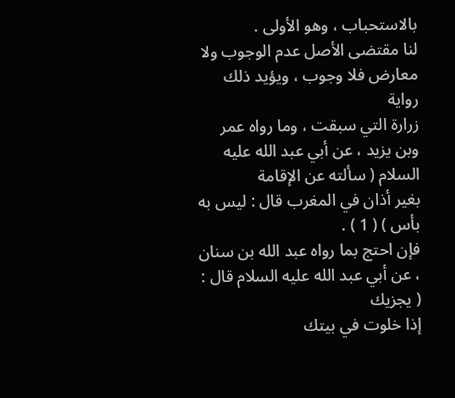بالاستحباب ، وهو الأولى .
لنا مقتضى الأصل عدم الوجوب ولا معارض فلا وجوب ، ويؤيد ذلك رواية
زرارة التي سبقت ، وما رواه عمر وبن يزيد ، عن أبي عبد الله عليه السلام ( سألته عن الإقامة
بغير أذان في المغرب قال : ليس به بأس ) ( 1 ) .
فإن احتج بما رواه عبد الله بن سنان ، عن أبي عبد الله عليه السلام قال : ( يجزيك
إذا خلوت في بيتك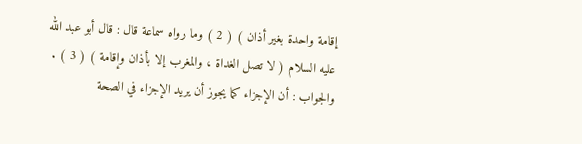إقامة واحدة بغير أذان ) ( 2 ) وما رواه سماعة قال : قال أبو عبد الله
عليه السلام ( لا تصل الغداة ، والمغرب إلا بأذان وإقامة ) ( 3 ) .
والجواب : أن الإجزاء كما يجوز أن يريد الإجزاء في الصحة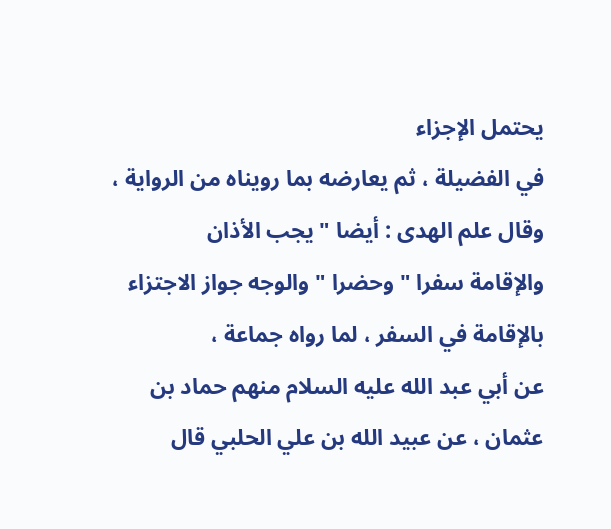يحتمل الإجزاء
في الفضيلة ، ثم يعارضه بما رويناه من الرواية ، وقال علم الهدى : أيضا " يجب الأذان
والإقامة سفرا " وحضرا " والوجه جواز الاجتزاء بالإقامة في السفر ، لما رواه جماعة ،
عن أبي عبد الله عليه السلام منهم حماد بن عثمان ، عن عبيد الله بن علي الحلبي قال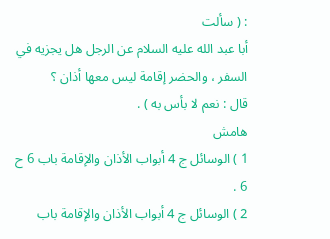: ( سألت
أبا عبد الله عليه السلام عن الرجل هل يجزيه في السفر ، والحضر إقامة ليس معها أذان ؟
قال : نعم لا بأس به ) .
هامش
1 ) الوسائل ج 4 أبواب الأذان والإقامة باب 6 ح 6 .
2 ) الوسائل ج 4 أبواب الأذان والإقامة باب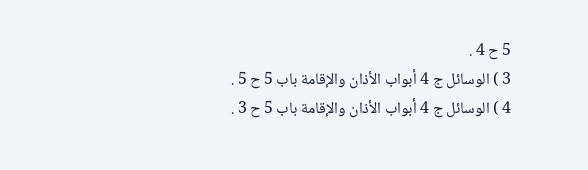5 ح 4 .
3 ) الوسائل ج 4 أبواب الأذان والإقامة باب 5 ح 5 .
4 ) الوسائل ج 4 أبواب الأذان والإقامة باب 5 ح 3 .